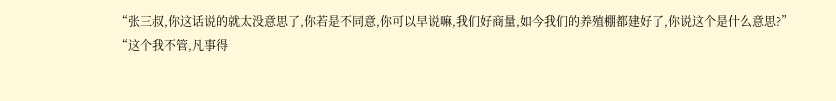“张三叔,你这话说的就太没意思了,你若是不同意,你可以早说嘛,我们好商量,如今我们的养殖棚都建好了,你说这个是什么意思?”
“这个我不管,凡事得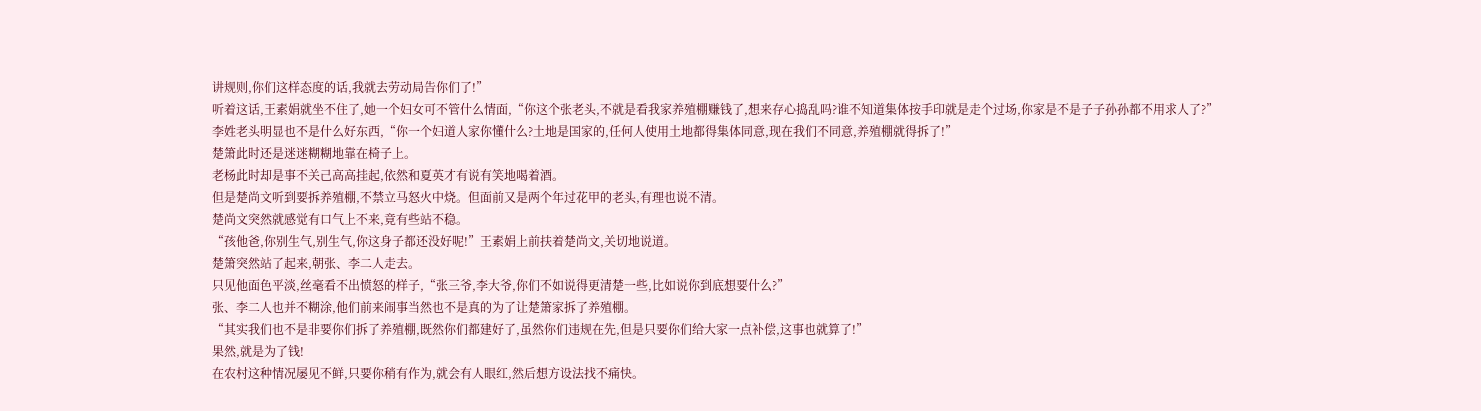讲规则,你们这样态度的话,我就去劳动局告你们了!”
听着这话,王素娟就坐不住了,她一个妇女可不管什么情面,“你这个张老头,不就是看我家养殖棚赚钱了,想来存心捣乱吗?谁不知道集体按手印就是走个过场,你家是不是子子孙孙都不用求人了?”
李姓老头明显也不是什么好东西,“你一个妇道人家你懂什么?土地是国家的,任何人使用土地都得集体同意,现在我们不同意,养殖棚就得拆了!”
楚箫此时还是迷迷糊糊地靠在椅子上。
老杨此时却是事不关己高高挂起,依然和夏英才有说有笑地喝着酒。
但是楚尚文听到要拆养殖棚,不禁立马怒火中烧。但面前又是两个年过花甲的老头,有理也说不清。
楚尚文突然就感觉有口气上不来,竟有些站不稳。
“孩他爸,你别生气,别生气,你这身子都还没好呢!”王素娟上前扶着楚尚文,关切地说道。
楚箫突然站了起来,朝张、李二人走去。
只见他面色平淡,丝毫看不出愤怒的样子,“张三爷,李大爷,你们不如说得更清楚一些,比如说你到底想要什么?”
张、李二人也并不糊涂,他们前来闹事当然也不是真的为了让楚箫家拆了养殖棚。
“其实我们也不是非要你们拆了养殖棚,既然你们都建好了,虽然你们违规在先,但是只要你们给大家一点补偿,这事也就算了!”
果然,就是为了钱!
在农村这种情况屡见不鲜,只要你稍有作为,就会有人眼红,然后想方设法找不痛快。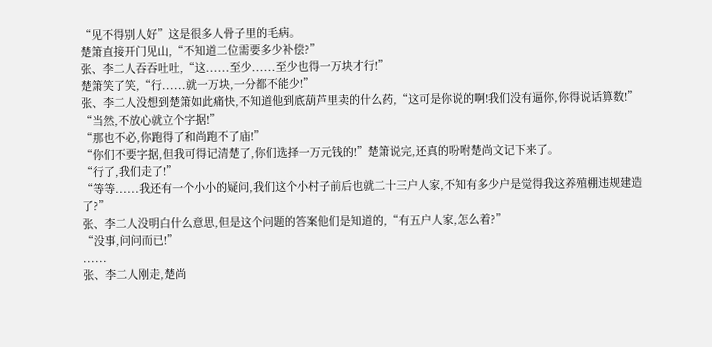“见不得别人好”这是很多人骨子里的毛病。
楚箫直接开门见山,“不知道二位需要多少补偿?”
张、李二人吞吞吐吐,“这......至少......至少也得一万块才行!”
楚箫笑了笑,“行......就一万块,一分都不能少!”
张、李二人没想到楚箫如此痛快,不知道他到底葫芦里卖的什么药,“这可是你说的啊!我们没有逼你,你得说话算数!”
“当然,不放心就立个字据!”
“那也不必,你跑得了和尚跑不了庙!”
“你们不要字据,但我可得记清楚了,你们选择一万元钱的!”楚箫说完,还真的吩咐楚尚文记下来了。
“行了,我们走了!”
“等等......我还有一个小小的疑问,我们这个小村子前后也就二十三户人家,不知有多少户是觉得我这养殖棚违规建造了?”
张、李二人没明白什么意思,但是这个问题的答案他们是知道的,“有五户人家,怎么着?”
“没事,问问而已!”
......
张、李二人刚走,楚尚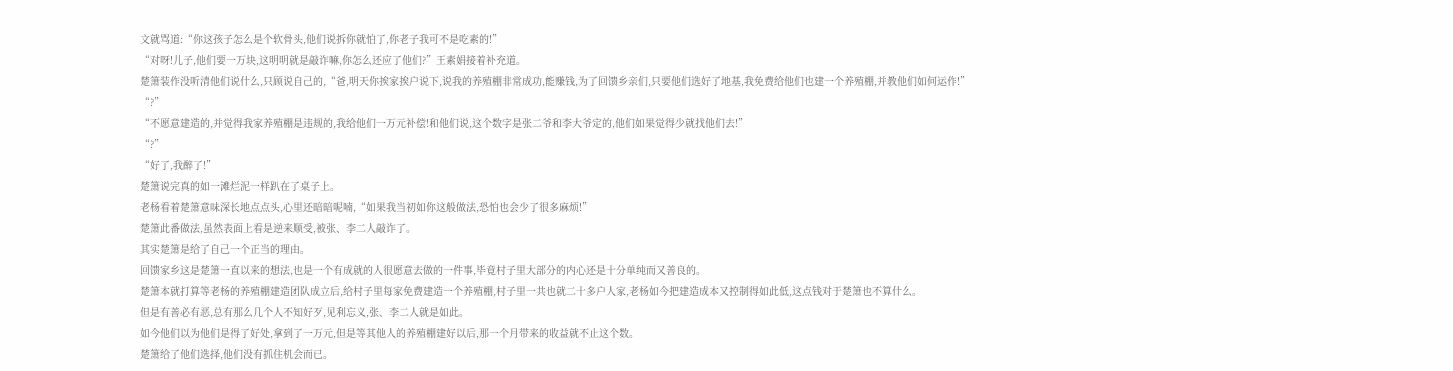文就骂道:“你这孩子怎么是个软骨头,他们说拆你就怕了,你老子我可不是吃素的!”
“对呀!儿子,他们要一万块,这明明就是敲诈嘛,你怎么还应了他们?”王素娟接着补充道。
楚箫装作没听清他们说什么,只顾说自己的,“爸,明天你挨家挨户说下,说我的养殖棚非常成功,能赚钱,为了回馈乡亲们,只要他们选好了地基,我免费给他们也建一个养殖棚,并教他们如何运作!”
“?”
“不愿意建造的,并觉得我家养殖棚是违规的,我给他们一万元补偿!和他们说,这个数字是张二爷和李大爷定的,他们如果觉得少就找他们去!”
“?”
“好了,我醉了!”
楚箫说完真的如一滩烂泥一样趴在了桌子上。
老杨看着楚箫意味深长地点点头,心里还暗暗呢喃,“如果我当初如你这般做法,恐怕也会少了很多麻烦!”
楚箫此番做法,虽然表面上看是逆来顺受,被张、李二人敲诈了。
其实楚箫是给了自己一个正当的理由。
回馈家乡这是楚箫一直以来的想法,也是一个有成就的人很愿意去做的一件事,毕竟村子里大部分的内心还是十分单纯而又善良的。
楚箫本就打算等老杨的养殖棚建造团队成立后,给村子里每家免费建造一个养殖棚,村子里一共也就二十多户人家,老杨如今把建造成本又控制得如此低,这点钱对于楚箫也不算什么。
但是有善必有恶,总有那么几个人不知好歹,见利忘义,张、李二人就是如此。
如今他们以为他们是得了好处,拿到了一万元,但是等其他人的养殖棚建好以后,那一个月带来的收益就不止这个数。
楚箫给了他们选择,他们没有抓住机会而已。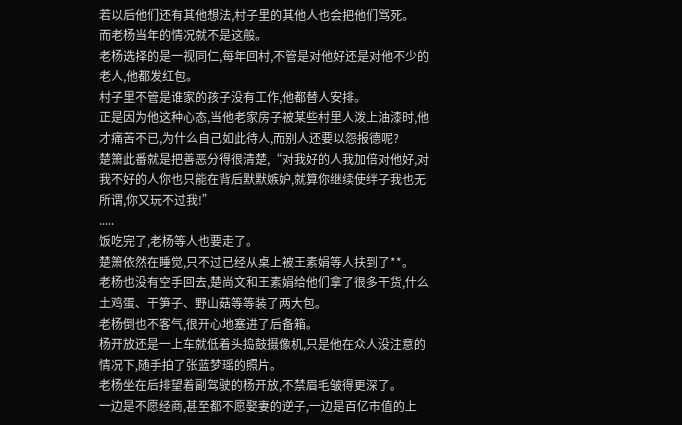若以后他们还有其他想法,村子里的其他人也会把他们骂死。
而老杨当年的情况就不是这般。
老杨选择的是一视同仁,每年回村,不管是对他好还是对他不少的老人,他都发红包。
村子里不管是谁家的孩子没有工作,他都替人安排。
正是因为他这种心态,当他老家房子被某些村里人泼上油漆时,他才痛苦不已,为什么自己如此待人,而别人还要以怨报德呢?
楚箫此番就是把善恶分得很清楚,“对我好的人我加倍对他好,对我不好的人你也只能在背后默默嫉妒,就算你继续使绊子我也无所谓,你又玩不过我!”
.....
饭吃完了,老杨等人也要走了。
楚箫依然在睡觉,只不过已经从桌上被王素娟等人扶到了**。
老杨也没有空手回去,楚尚文和王素娟给他们拿了很多干货,什么土鸡蛋、干笋子、野山菇等等装了两大包。
老杨倒也不客气,很开心地塞进了后备箱。
杨开放还是一上车就低着头捣鼓摄像机,只是他在众人没注意的情况下,随手拍了张蓝梦瑶的照片。
老杨坐在后排望着副驾驶的杨开放,不禁眉毛皱得更深了。
一边是不愿经商,甚至都不愿娶妻的逆子,一边是百亿市值的上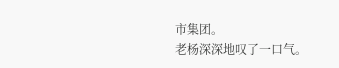市集团。
老杨深深地叹了一口气。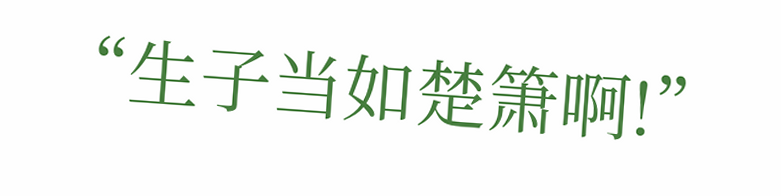“生子当如楚箫啊!”